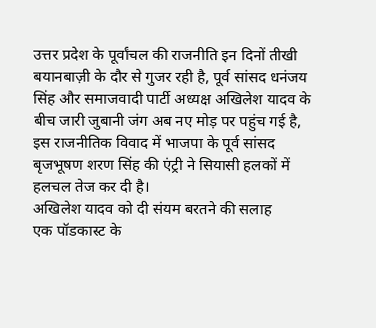उत्तर प्रदेश के पूर्वांचल की राजनीति इन दिनों तीखी बयानबाज़ी के दौर से गुजर रही है, पूर्व सांसद धनंजय सिंह और समाजवादी पार्टी अध्यक्ष अखिलेश यादव के बीच जारी जुबानी जंग अब नए मोड़ पर पहुंच गई है, इस राजनीतिक विवाद में भाजपा के पूर्व सांसद बृजभूषण शरण सिंह की एंट्री ने सियासी हलकों में हलचल तेज कर दी है।
अखिलेश यादव को दी संयम बरतने की सलाह
एक पॉडकास्ट के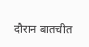दौरान बातचीत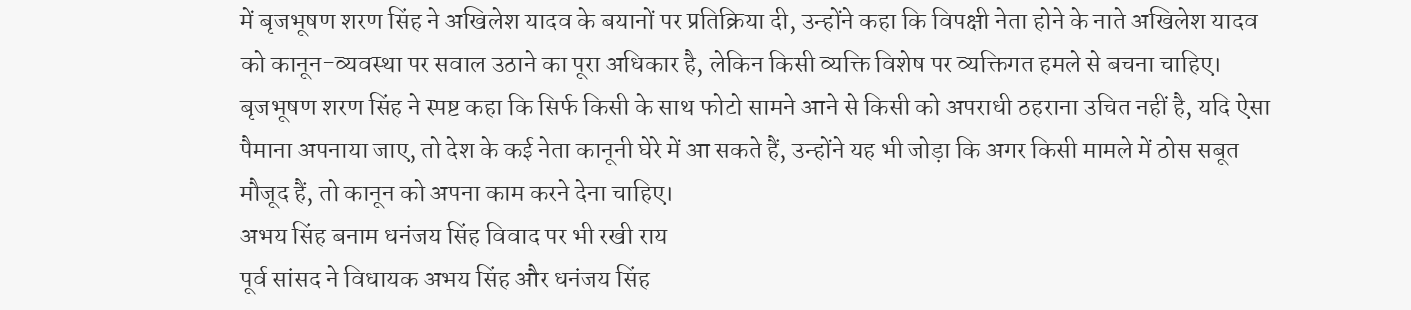में बृजभूषण शरण सिंह ने अखिलेश यादव के बयानों पर प्रतिक्रिया दी, उन्होंने कहा कि विपक्षी नेता होने के नाते अखिलेश यादव को कानून-व्यवस्था पर सवाल उठाने का पूरा अधिकार है, लेकिन किसी व्यक्ति विशेष पर व्यक्तिगत हमले से बचना चाहिए।
बृजभूषण शरण सिंह ने स्पष्ट कहा कि सिर्फ किसी के साथ फोटो सामने आने से किसी को अपराधी ठहराना उचित नहीं है, यदि ऐसा पैमाना अपनाया जाए, तो देश के कई नेता कानूनी घेरे में आ सकते हैं, उन्होंने यह भी जोड़ा कि अगर किसी मामले में ठोस सबूत मौजूद हैं, तो कानून को अपना काम करने देना चाहिए।
अभय सिंह बनाम धनंजय सिंह विवाद पर भी रखी राय
पूर्व सांसद ने विधायक अभय सिंह और धनंजय सिंह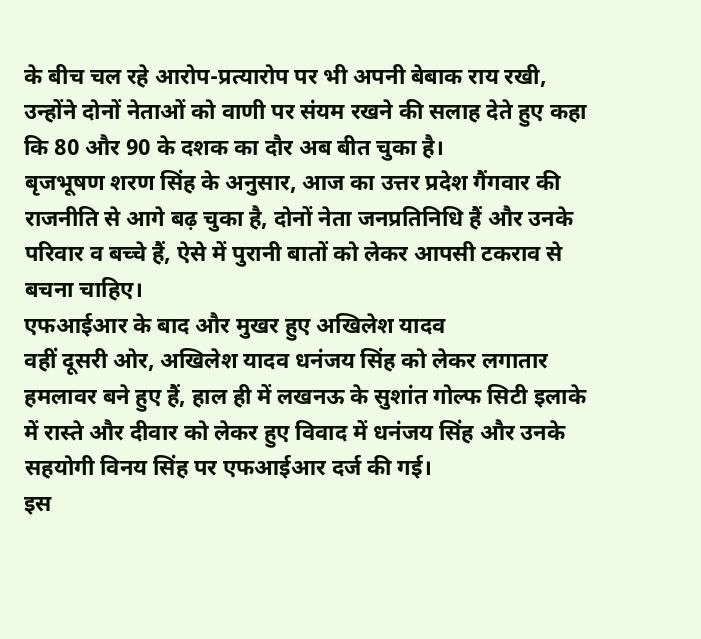के बीच चल रहे आरोप-प्रत्यारोप पर भी अपनी बेबाक राय रखी, उन्होंने दोनों नेताओं को वाणी पर संयम रखने की सलाह देते हुए कहा कि 80 और 90 के दशक का दौर अब बीत चुका है।
बृजभूषण शरण सिंह के अनुसार, आज का उत्तर प्रदेश गैंगवार की राजनीति से आगे बढ़ चुका है, दोनों नेता जनप्रतिनिधि हैं और उनके परिवार व बच्चे हैं, ऐसे में पुरानी बातों को लेकर आपसी टकराव से बचना चाहिए।
एफआईआर के बाद और मुखर हुए अखिलेश यादव
वहीं दूसरी ओर, अखिलेश यादव धनंजय सिंह को लेकर लगातार हमलावर बने हुए हैं, हाल ही में लखनऊ के सुशांत गोल्फ सिटी इलाके में रास्ते और दीवार को लेकर हुए विवाद में धनंजय सिंह और उनके सहयोगी विनय सिंह पर एफआईआर दर्ज की गई।
इस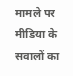मामले पर मीडिया के सवालों का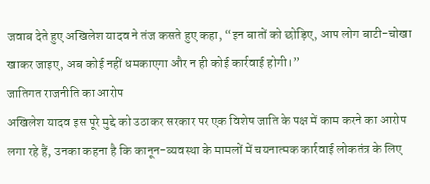जवाब देते हुए अखिलेश यादव ने तंज कसते हुए कहा, “इन बातों को छोड़िए, आप लोग बाटी-चोखा खाकर जाइए, अब कोई नहीं धमकाएगा और न ही कोई कार्रवाई होगी।”
जातिगत राजनीति का आरोप
अखिलेश यादव इस पूरे मुद्दे को उठाकर सरकार पर एक विशेष जाति के पक्ष में काम करने का आरोप लगा रहे हैं, उनका कहना है कि कानून-व्यवस्था के मामलों में चयनात्मक कार्रवाई लोकतंत्र के लिए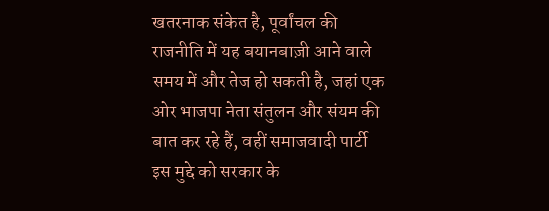खतरनाक संकेत है, पूर्वांचल की राजनीति में यह बयानबाज़ी आने वाले समय में और तेज हो सकती है, जहां एक ओर भाजपा नेता संतुलन और संयम की बात कर रहे हैं, वहीं समाजवादी पार्टी इस मुद्दे को सरकार के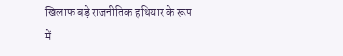खिलाफ बड़े राजनीतिक हथियार के रूप में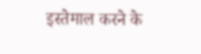इस्तेमाल करने के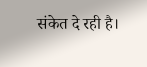संकेत दे रही है।